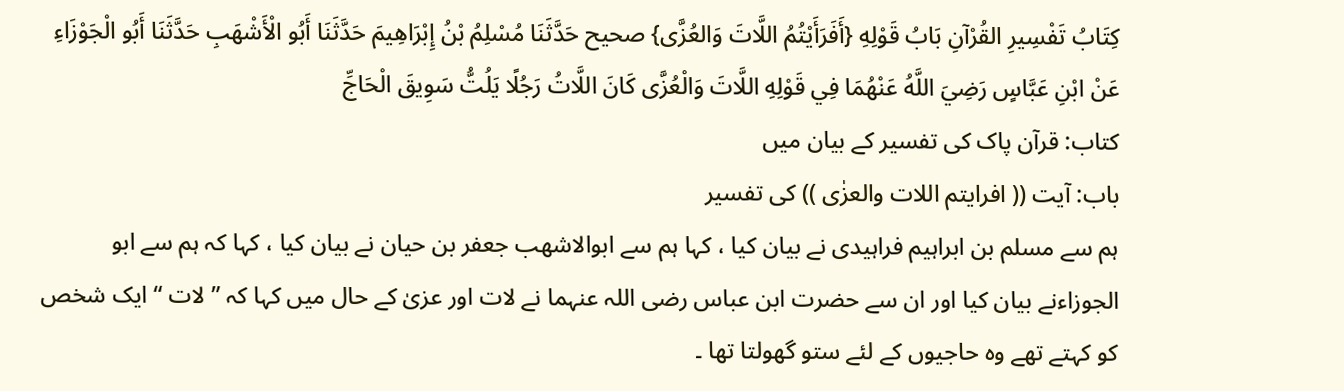كِتَابُ تَفْسِيرِ القُرْآنِ بَابُ قَوْلِهِ {أَفَرَأَيْتُمُ اللَّاتَ وَالعُزَّى} صحيح حَدَّثَنَا مُسْلِمُ بْنُ إِبْرَاهِيمَ حَدَّثَنَا أَبُو الْأَشْهَبِ حَدَّثَنَا أَبُو الْجَوْزَاءِ عَنْ ابْنِ عَبَّاسٍ رَضِيَ اللَّهُ عَنْهُمَا فِي قَوْلِهِ اللَّاتَ وَالْعُزَّى كَانَ اللَّاتُ رَجُلًا يَلُتُّ سَوِيقَ الْحَاجِّ
کتاب: قرآن پاک کی تفسیر کے بیان میں
باب: آیت (( افرایتم اللات والعزٰی )) کی تفسیر
ہم سے مسلم بن ابراہیم فراہیدی نے بیان کیا ، کہا ہم سے ابوالاشھب جعفر بن حیان نے بیان کیا ، کہا کہ ہم سے ابو الجوزاءنے بیان کیا اور ان سے حضرت ابن عباس رضی اللہ عنہما نے لات اور عزیٰ کے حال میں کہا کہ ” لات “ ایک شخص کو کہتے تھے وہ حاجیوں کے لئے ستو گھولتا تھا ۔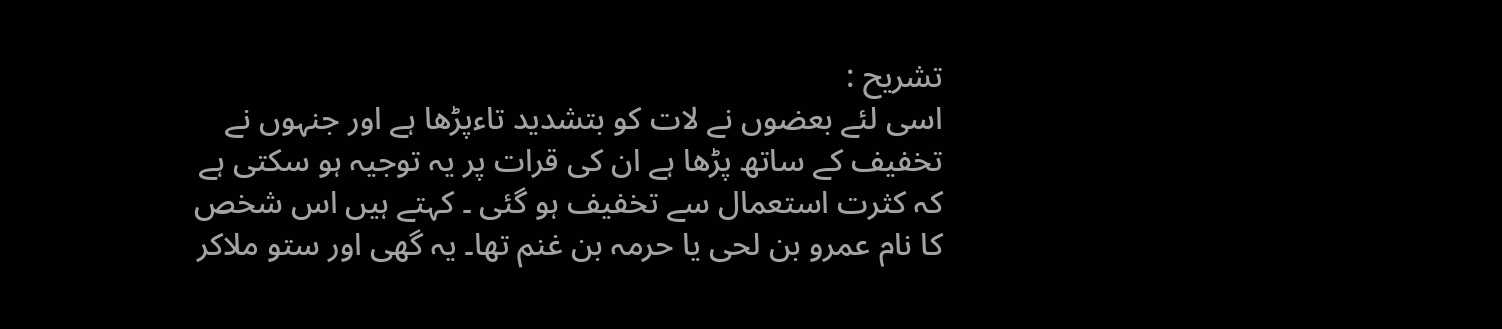تشریح :
اسی لئے بعضوں نے لات کو بتشدید تاءپڑھا ہے اور جنہوں نے تخفیف کے ساتھ پڑھا ہے ان کی قرات پر یہ توجیہ ہو سکتی ہے کہ کثرت استعمال سے تخفیف ہو گئی ۔ کہتے ہیں اس شخص کا نام عمرو بن لحی یا حرمہ بن غنم تھا۔ یہ گھی اور ستو ملاکر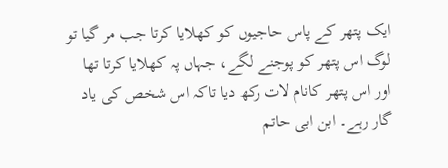ایک پتھر کے پاس حاجیوں کو کھلایا کرتا جب مر گیا تو لوگ اس پتھر کو پوجنے لگے، جہاں پہ کھلایا کرتا تھا اور اس پتھر کانام لات رکھ دیا تاکہ اس شخص کی یاد گار رہے۔ ابن ابی حاتم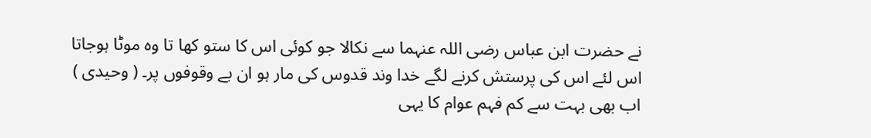نے حضرت ابن عباس رضی اللہ عنہما سے نکالا جو کوئی اس کا ستو کھا تا وہ موٹا ہوجاتا اس لئے اس کی پرستش کرنے لگے خدا وند قدوس کی مار ہو ان بے وقوفوں پر۔ ( وحیدی )
اب بھی بہت سے کم فہم عوام کا یہی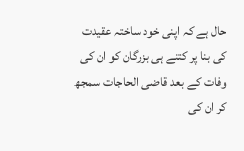حال ہے کہ اپنی خود ساختہ عقیدت کی بنا پر کتنے ہی بزرگان کو ان کی وفات کے بعد قاضی الحاجات سمجھ کر ان کی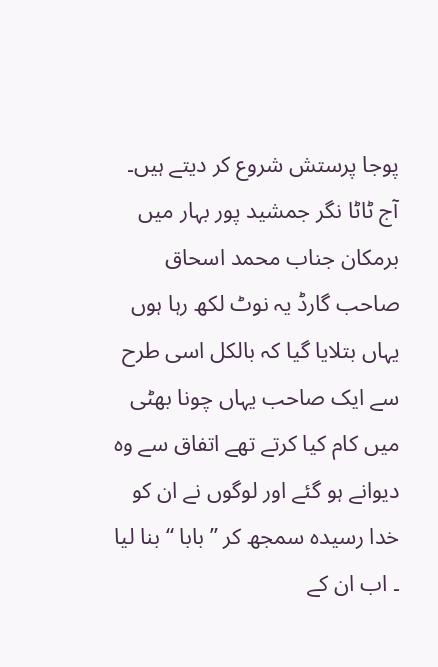پوجا پرستش شروع کر دیتے ہیں۔
آج ٹاٹا نگر جمشید پور بہار میں برمکان جناب محمد اسحاق صاحب گارڈ یہ نوٹ لکھ رہا ہوں یہاں بتلایا گیا کہ بالکل اسی طرح سے ایک صاحب یہاں چونا بھٹی میں کام کیا کرتے تھے اتفاق سے وہ دیوانے ہو گئے اور لوگوں نے ان کو خدا رسیدہ سمجھ کر ” بابا “ بنا لیا ۔ اب ان کے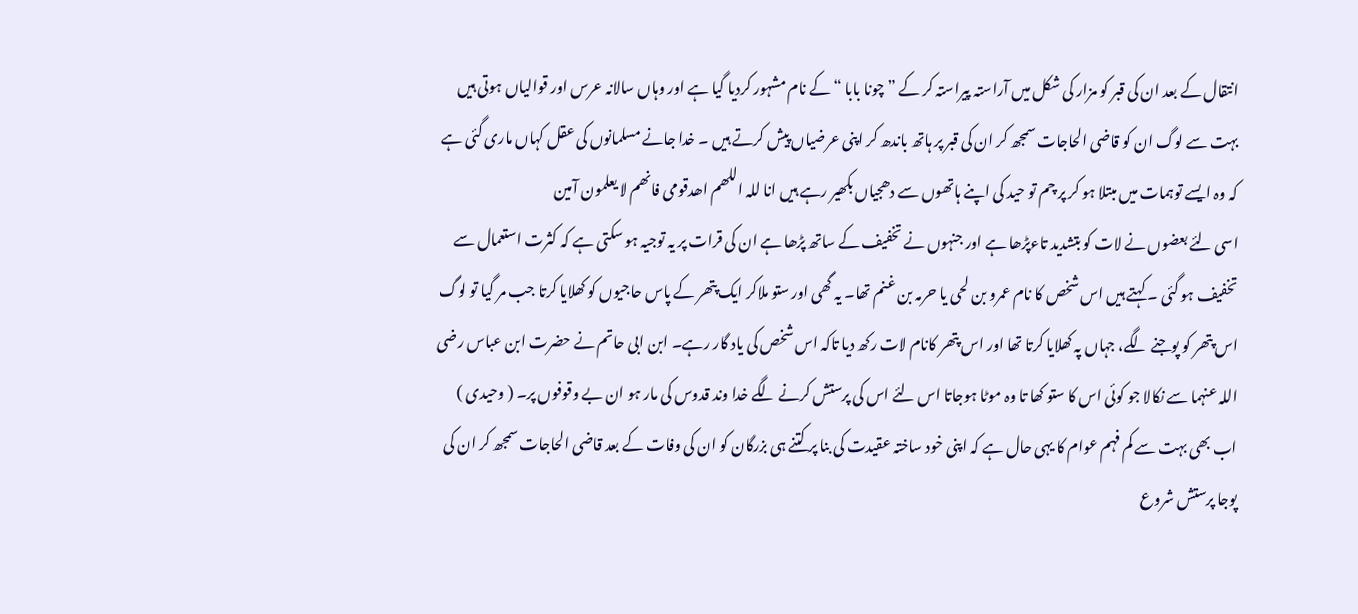انتقال کے بعد ان کی قبر کو مزار کی شکل میں آراستہ پیراستہ کر کے ” چونا بابا “ کے نام مشہور کردیا گیا ہے اور وہاں سالانہ عرس اور قوالیاں ہوتی ہیں بہت سے لوگ ان کو قاضی الحاجات سمجھ کر ان کی قبر پر ہاتھ باندھ کر اپنی عرضیاں پیش کرتے ہیں ۔ خدا جانے مسلمانوں کی عقل کہاں ماری گئی ہے کہ وہ ایسے توہمات میں مبتلا ہو کر پر چم تو حید کی اپنے ہاتھوں سے دھجیاں بکھیر رہے ہیں انا للہ اللھم اھدقومی فانھم لا یعلمون آمین
اسی لئے بعضوں نے لات کو بتشدید تاءپڑھا ہے اور جنہوں نے تخفیف کے ساتھ پڑھا ہے ان کی قرات پر یہ توجیہ ہو سکتی ہے کہ کثرت استعمال سے تخفیف ہو گئی ۔ کہتے ہیں اس شخص کا نام عمرو بن لحی یا حرمہ بن غنم تھا۔ یہ گھی اور ستو ملاکر ایک پتھر کے پاس حاجیوں کو کھلایا کرتا جب مر گیا تو لوگ اس پتھر کو پوجنے لگے، جہاں پہ کھلایا کرتا تھا اور اس پتھر کانام لات رکھ دیا تاکہ اس شخص کی یاد گار رہے۔ ابن ابی حاتم نے حضرت ابن عباس رضی اللہ عنہما سے نکالا جو کوئی اس کا ستو کھا تا وہ موٹا ہوجاتا اس لئے اس کی پرستش کرنے لگے خدا وند قدوس کی مار ہو ان بے وقوفوں پر۔ ( وحیدی )
اب بھی بہت سے کم فہم عوام کا یہی حال ہے کہ اپنی خود ساختہ عقیدت کی بنا پر کتنے ہی بزرگان کو ان کی وفات کے بعد قاضی الحاجات سمجھ کر ان کی پوجا پرستش شروع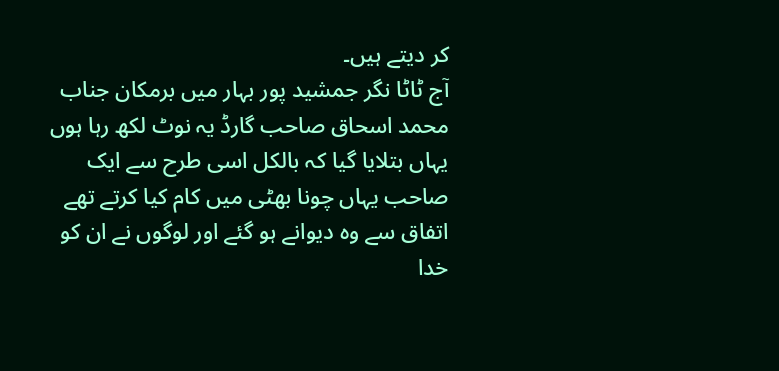کر دیتے ہیں۔
آج ٹاٹا نگر جمشید پور بہار میں برمکان جناب محمد اسحاق صاحب گارڈ یہ نوٹ لکھ رہا ہوں یہاں بتلایا گیا کہ بالکل اسی طرح سے ایک صاحب یہاں چونا بھٹی میں کام کیا کرتے تھے اتفاق سے وہ دیوانے ہو گئے اور لوگوں نے ان کو خدا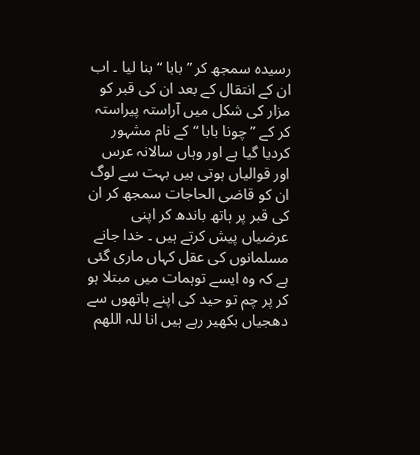رسیدہ سمجھ کر ” بابا “ بنا لیا ۔ اب ان کے انتقال کے بعد ان کی قبر کو مزار کی شکل میں آراستہ پیراستہ کر کے ” چونا بابا “ کے نام مشہور کردیا گیا ہے اور وہاں سالانہ عرس اور قوالیاں ہوتی ہیں بہت سے لوگ ان کو قاضی الحاجات سمجھ کر ان کی قبر پر ہاتھ باندھ کر اپنی عرضیاں پیش کرتے ہیں ۔ خدا جانے مسلمانوں کی عقل کہاں ماری گئی ہے کہ وہ ایسے توہمات میں مبتلا ہو کر پر چم تو حید کی اپنے ہاتھوں سے دھجیاں بکھیر رہے ہیں انا للہ اللھم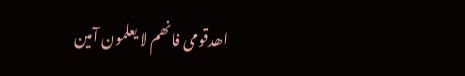اھدقومی فانھم لا یعلمون آمین